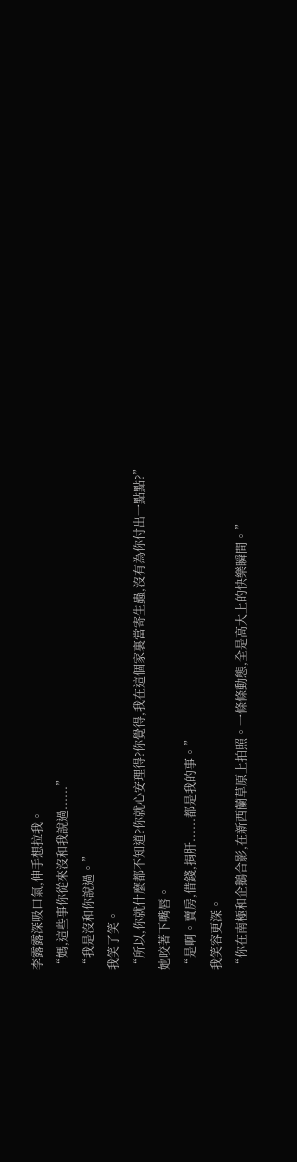李露露深吸口氣,伸手想拉我。
“媽,這些事你從來沒和我說過......”
“我是沒和你說過。”
我笑了笑。
“所以,你就什麼都不知道?你就心安理得?你覺得,我在這個家裏當寄生蟲,沒有為你付出一點點?”
她咬著下嘴唇。
“是啊。賣房,借錢,捐肝......都是我的事。”
我笑容更深。
“你在南極和企鵝合影,在新西蘭草原上拍照。一條條動態,全是高大上的快樂瞬間。”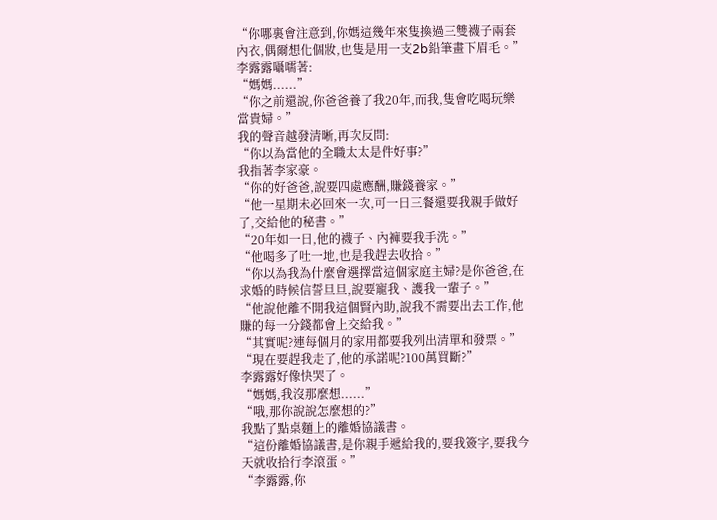“你哪裏會注意到,你媽這幾年來隻換過三雙襪子兩套內衣,偶爾想化個妝,也隻是用一支2b鉛筆畫下眉毛。”
李露露囁嚅著:
“媽媽......”
“你之前還說,你爸爸養了我20年,而我,隻會吃喝玩樂當貴婦。”
我的聲音越發清晰,再次反問:
“你以為當他的全職太太是件好事?”
我指著李家豪。
“你的好爸爸,說要四處應酬,賺錢養家。”
“他一星期未必回來一次,可一日三餐還要我親手做好了,交給他的秘書。”
“20年如一日,他的襪子、內褲要我手洗。”
“他喝多了吐一地,也是我趕去收拾。”
“你以為我為什麼會選擇當這個家庭主婦?是你爸爸,在求婚的時候信誓旦旦,說要寵我、護我一輩子。”
“他說他離不開我這個賢內助,說我不需要出去工作,他賺的每一分錢都會上交給我。”
“其實呢?連每個月的家用都要我列出清單和發票。”
“現在要趕我走了,他的承諾呢?100萬買斷?”
李露露好像快哭了。
“媽媽,我沒那麼想......”
“哦,那你說說怎麼想的?”
我點了點桌麵上的離婚協議書。
“這份離婚協議書,是你親手遞給我的,要我簽字,要我今天就收拾行李滾蛋。”
“李露露,你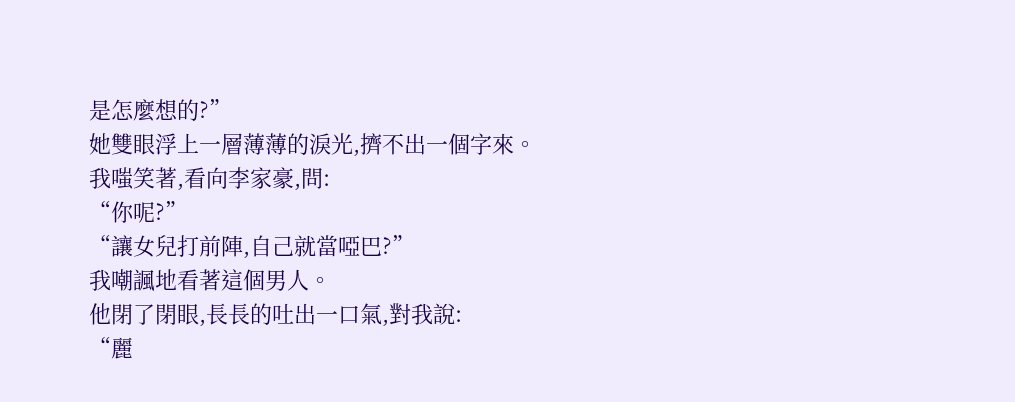是怎麼想的?”
她雙眼浮上一層薄薄的淚光,擠不出一個字來。
我嗤笑著,看向李家豪,問:
“你呢?”
“讓女兒打前陣,自己就當啞巴?”
我嘲諷地看著這個男人。
他閉了閉眼,長長的吐出一口氣,對我說:
“麗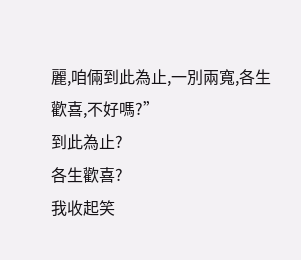麗,咱倆到此為止,一別兩寬,各生歡喜,不好嗎?”
到此為止?
各生歡喜?
我收起笑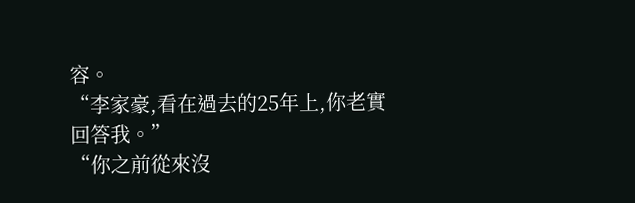容。
“李家豪,看在過去的25年上,你老實回答我。”
“你之前從來沒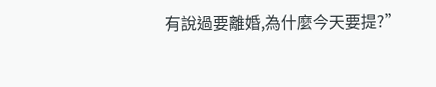有說過要離婚,為什麼今天要提?”